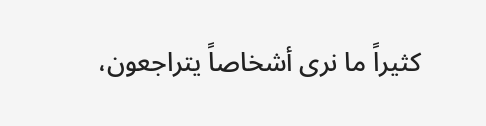كثيراً ما نرى أشخاصاً يتراجعون،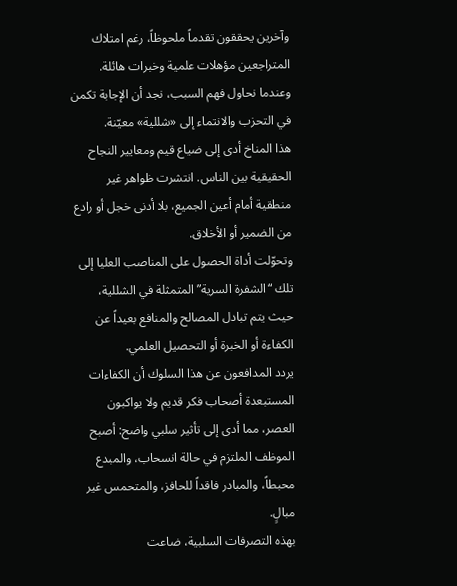وآخرين يحققون تقدماً ملحوظاً، رغم امتلاك المتراجعين مؤهلات علمية وخبرات هائلة.
وعندما نحاول فهم السبب، نجد أن الإجابة تكمن في التحزب والانتماء إلى «شللية» معيّنة.
هذا المناخ أدى إلى ضياع قيم ومعايير النجاح الحقيقية بين الناس. انتشرت ظواهر غير منطقية أمام أعين الجميع، بلا أدنى خجل أو رادع من الضمير أو الأخلاق.
وتحوّلت أداة الحصول على المناصب العليا إلى تلك “الشفرة السرية” المتمثلة في الشللية، حيث يتم تبادل المصالح والمنافع بعيداً عن الكفاءة أو الخبرة أو التحصيل العلمي.
يردد المدافعون عن هذا السلوك أن الكفاءات المستبعدة أصحاب فكر قديم ولا يواكبون العصر، مما أدى إلى تأثير سلبي واضح: أصبح الموظف الملتزم في حالة انسحاب، والمبدع محبطاً، والمبادر فاقداً للحافز، والمتحمس غير مبالٍ.
بهذه التصرفات السلبية، ضاعت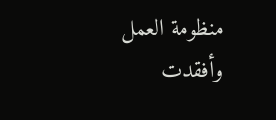منظومة العمل وأفقدت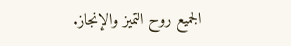الجميع روح التميز والإنجاز.